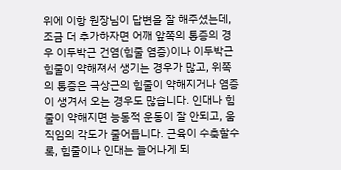위에 이항 원장님이 답변을 잘 해주셨는데, 조금 더 추가하자면 어깨 앞쪽의 통증의 경우 이두박근 건염(힘줄 염증)이나 이두박근 힘줄이 약해져서 생기는 경우가 많고, 위쪽의 통증은 극상근의 힘줄이 약해지거나 염증이 생겨서 오는 경우도 많습니다. 인대나 힘줄이 약해지면 능동적 운동이 잘 안되고, 움직임의 각도가 줄어듭니다. 근육이 수축할수록, 힘줄이나 인대는 늘어나게 되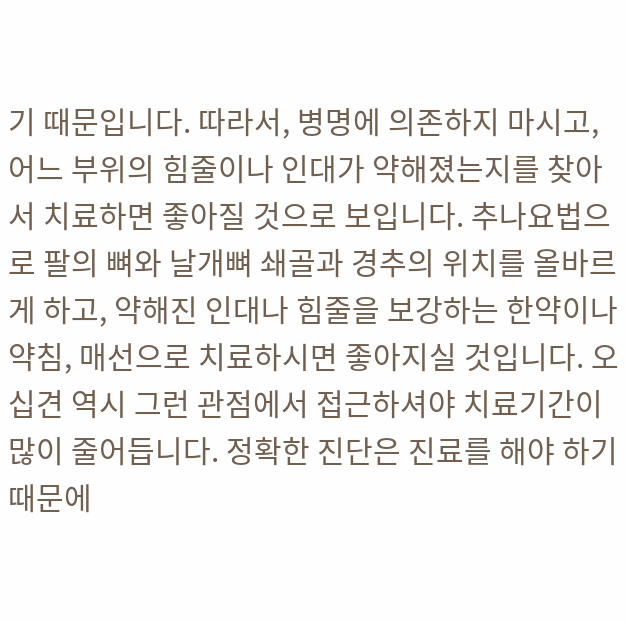기 때문입니다. 따라서, 병명에 의존하지 마시고, 어느 부위의 힘줄이나 인대가 약해졌는지를 찾아서 치료하면 좋아질 것으로 보입니다. 추나요법으로 팔의 뼈와 날개뼈 쇄골과 경추의 위치를 올바르게 하고, 약해진 인대나 힘줄을 보강하는 한약이나 약침, 매선으로 치료하시면 좋아지실 것입니다. 오십견 역시 그런 관점에서 접근하셔야 치료기간이 많이 줄어듭니다. 정확한 진단은 진료를 해야 하기 때문에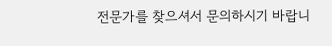전문가를 찾으셔서 문의하시기 바랍니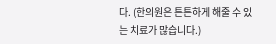다. (한의원은 튼튼하게 해줄 수 있는 치료가 많습니다.)